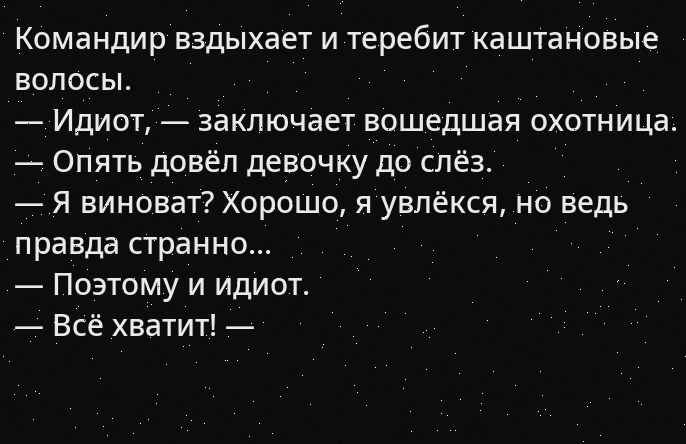Командир вздыхает и теребит каштановые волосы.
— Идиот, — заключает вошедшая охотница. — Опять довёл девочку до слёз.
— Я виноват? Хорошо, я увлёкся, но ведь правда странно...
— Поэтому и идиот.
— Всё хватит! —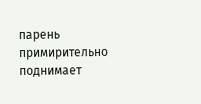парень примирительно поднимает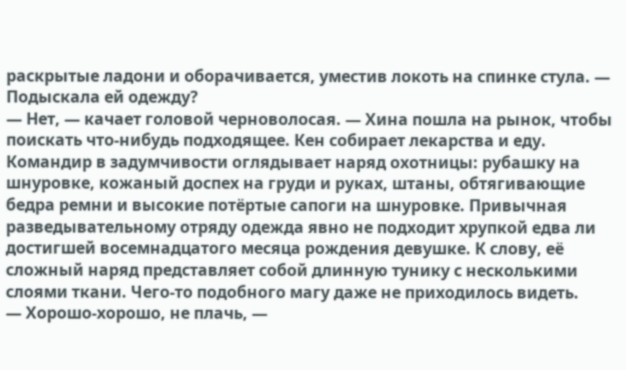раскрытые ладони и оборачивается, уместив локоть на спинке стула. — Подыскала ей одежду?
— Нет, — качает головой черноволосая. — Хина пошла на рынок, чтобы поискать что-нибудь подходящее. Кен собирает лекарства и еду.
Командир в задумчивости оглядывает наряд охотницы: рубашку на шнуровке, кожаный доспех на груди и руках, штаны, обтягивающие бедра ремни и высокие потёртые сапоги на шнуровке. Привычная разведывательному отряду одежда явно не подходит хрупкой едва ли достигшей восемнадцатого месяца рождения девушке. К слову, её сложный наряд представляет собой длинную тунику с несколькими слоями ткани. Чего-то подобного магу даже не приходилось видеть.
— Хорошо-хорошо, не плачь, —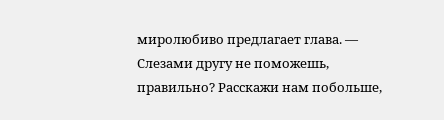миролюбиво предлагает глава. — Слезами другу не поможешь, правильно? Расскажи нам побольше,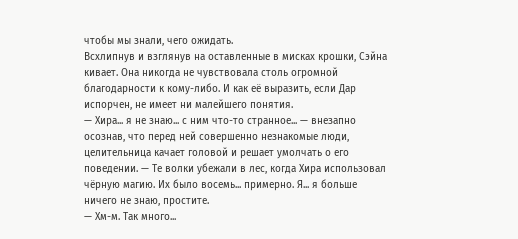чтобы мы знали, чего ожидать.
Всхлипнув и взглянув на оставленные в мисках крошки, Сэйна кивает. Она никогда не чувствовала столь огромной благодарности к кому-либо. И как её выразить, если Дар испорчен, не имеет ни малейшего понятия.
— Хира... я не знаю... с ним что-то странное... — внезапно осознав, что перед ней совершенно незнакомые люди, целительница качает головой и решает умолчать о его поведении. — Те волки убежали в лес, когда Хира использовал чёрную магию. Их было восемь... примерно. Я... я больше ничего не знаю, простите.
— Хм-м. Так много...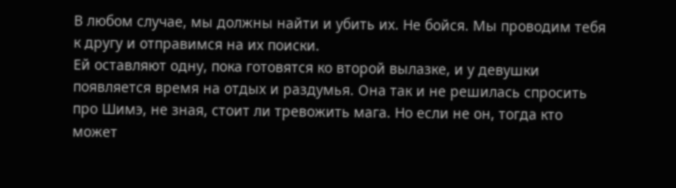В любом случае, мы должны найти и убить их. Не бойся. Мы проводим тебя к другу и отправимся на их поиски.
Ей оставляют одну, пока готовятся ко второй вылазке, и у девушки появляется время на отдых и раздумья. Она так и не решилась спросить про Шимэ, не зная, стоит ли тревожить мага. Но если не он, тогда кто может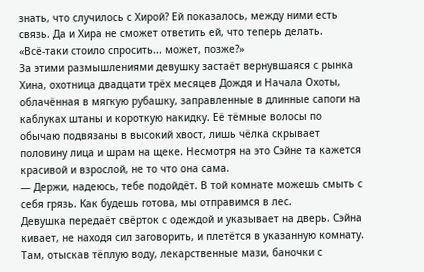знать, что случилось с Хирой? Ей показалось, между ними есть связь. Да и Хира не сможет ответить ей, что теперь делать.
«Всё-таки стоило спросить... может, позже?»
За этими размышлениями девушку застаёт вернувшаяся с рынка Хина, охотница двадцати трёх месяцев Дождя и Начала Охоты, облачённая в мягкую рубашку, заправленные в длинные сапоги на каблуках штаны и короткую накидку. Её тёмные волосы по обычаю подвязаны в высокий хвост, лишь чёлка скрывает половину лица и шрам на щеке. Несмотря на это Сэйне та кажется красивой и взрослой, не то что она сама.
— Держи, надеюсь, тебе подойдёт. В той комнате можешь смыть с себя грязь. Как будешь готова, мы отправимся в лес.
Девушка передаёт свёрток с одеждой и указывает на дверь. Сэйна кивает, не находя сил заговорить, и плетётся в указанную комнату. Там, отыскав тёплую воду, лекарственные мази, баночки с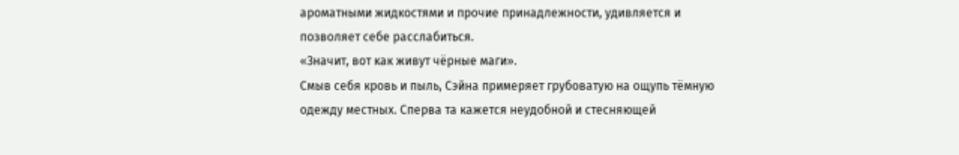ароматными жидкостями и прочие принадлежности, удивляется и позволяет себе расслабиться.
«Значит, вот как живут чёрные маги».
Смыв себя кровь и пыль, Сэйна примеряет грубоватую на ощупь тёмную одежду местных. Сперва та кажется неудобной и стесняющей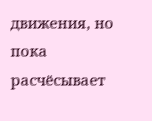движения, но пока расчёсывает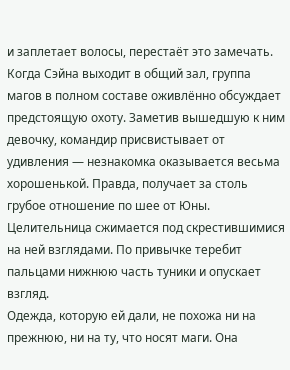и заплетает волосы, перестаёт это замечать. Когда Сэйна выходит в общий зал, группа магов в полном составе оживлённо обсуждает предстоящую охоту. Заметив вышедшую к ним девочку, командир присвистывает от удивления — незнакомка оказывается весьма хорошенькой. Правда, получает за столь грубое отношение по шее от Юны.
Целительница сжимается под скрестившимися на ней взглядами. По привычке теребит пальцами нижнюю часть туники и опускает взгляд.
Одежда, которую ей дали, не похожа ни на прежнюю, ни на ту, что носят маги. Она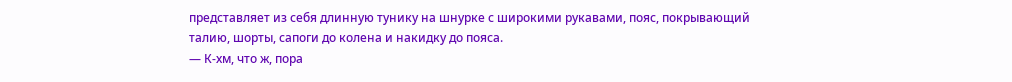представляет из себя длинную тунику на шнурке с широкими рукавами, пояс, покрывающий талию, шорты, сапоги до колена и накидку до пояса.
— К-хм, что ж, пора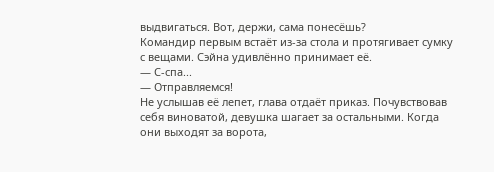выдвигаться. Вот, держи, сама понесёшь?
Командир первым встаёт из-за стола и протягивает сумку с вещами. Сэйна удивлённо принимает её.
— С-спа...
— Отправляемся!
Не услышав её лепет, глава отдаёт приказ. Почувствовав себя виноватой, девушка шагает за остальными. Когда они выходят за ворота,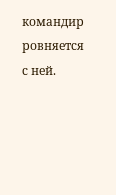командир ровняется с ней.